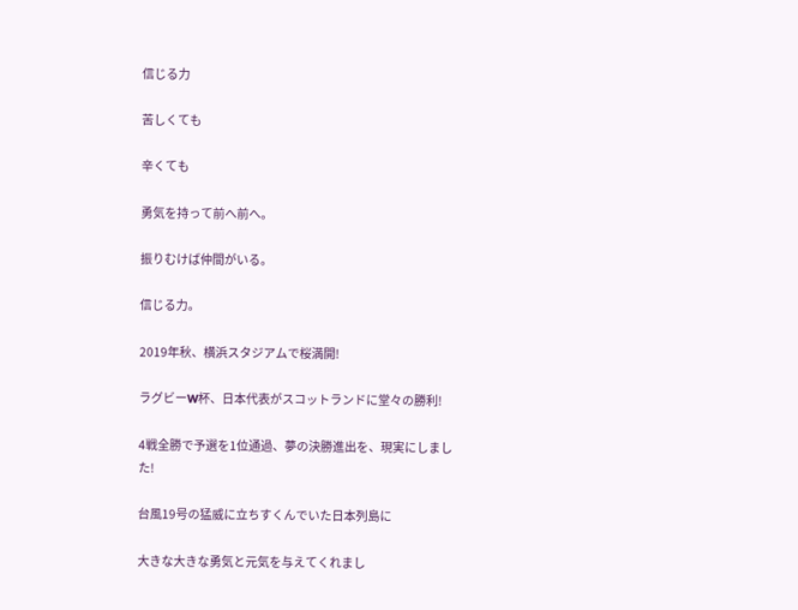信じる力

苦しくても

辛くても

勇気を持って前へ前へ。

振りむけば仲間がいる。

信じる力。

2019年秋、横浜スタジアムで桜満開!

ラグビーW杯、日本代表がスコットランドに堂々の勝利!

4戦全勝で予選を1位通過、夢の決勝進出を、現実にしました!

台風19号の猛威に立ちすくんでいた日本列島に

大きな大きな勇気と元気を与えてくれまし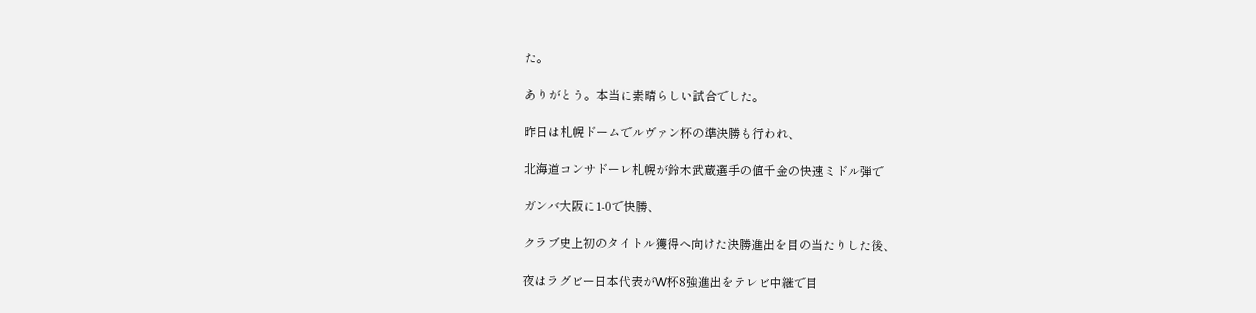た。

ありがとう。本当に素晴らしい試合でした。

昨日は札幌ドームでルヴァン杯の準決勝も行われ、

北海道コンサドーレ札幌が鈴木武蔵選手の値千金の快速ミドル弾で

ガンバ大阪に1-0で快勝、

クラブ史上初のタイトル獲得へ向けた決勝進出を目の当たりした後、

夜はラグビー日本代表がW杯8強進出をテレビ中継で目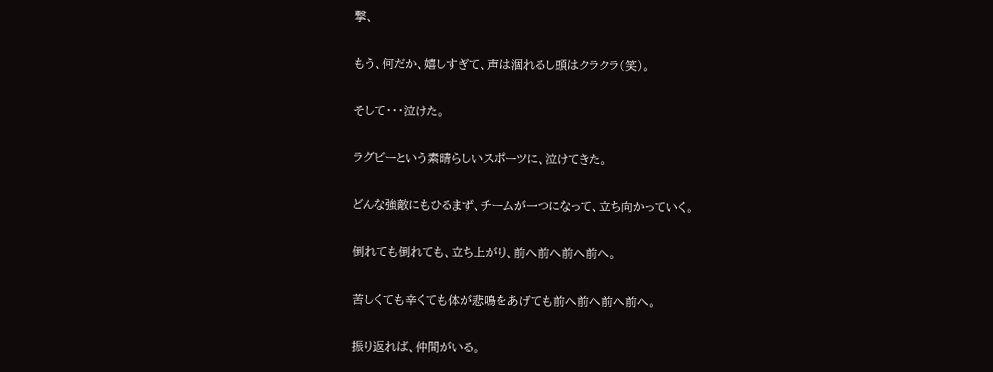撃、

もう、何だか、嬉しすぎて、声は涸れるし頭はクラクラ(笑)。

そして・・・泣けた。

ラグビーという素晴らしいスポーツに、泣けてきた。

どんな強敵にもひるまず、チームが一つになって、立ち向かっていく。

倒れても倒れても、立ち上がり、前へ前へ前へ前へ。

苦しくても辛くても体が悲鳴をあげても前へ前へ前へ前へ。

振り返れば、仲間がいる。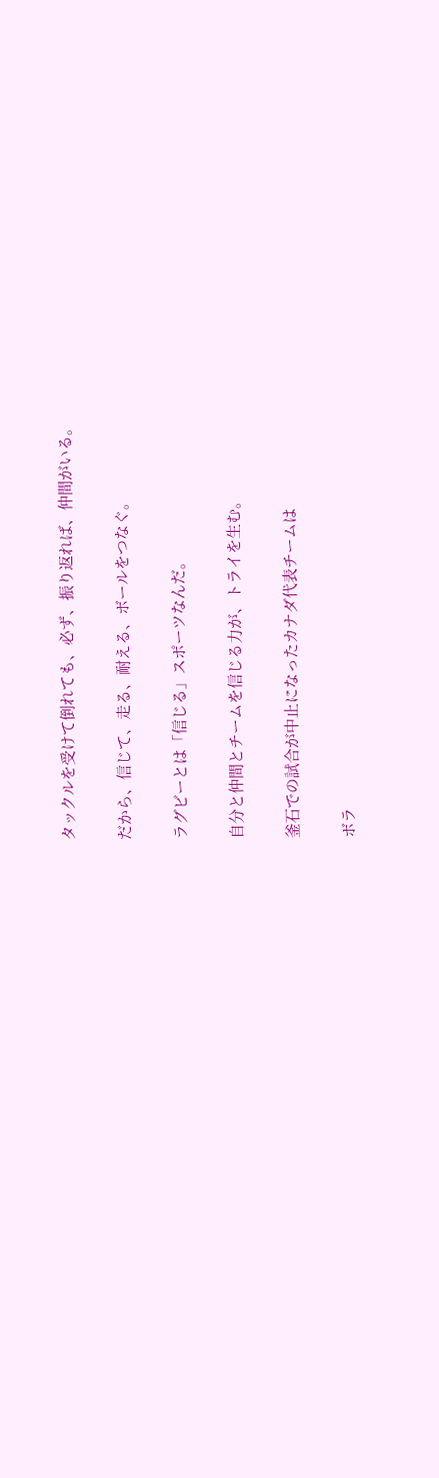タックルを受けて倒れても、必ず、振り返れば、仲間がいる。

だから、信じて、走る、耐える、ボールをつなぐ。

ラグビーとは「信じる」スポーツなんだ。

自分と仲間とチームを信じる力が、トライを生む。

釜石での試合が中止になったカナダ代表チームは

ボラ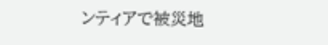ンティアで被災地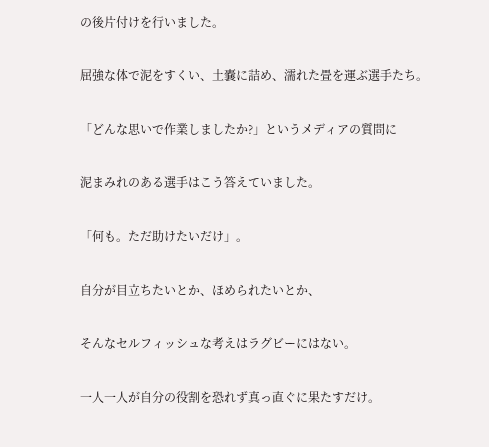の後片付けを行いました。

屈強な体で泥をすくい、土嚢に詰め、濡れた畳を運ぶ選手たち。

「どんな思いで作業しましたか?」というメディアの質問に

泥まみれのある選手はこう答えていました。

「何も。ただ助けたいだけ」。

自分が目立ちたいとか、ほめられたいとか、

そんなセルフィッシュな考えはラグビーにはない。

一人一人が自分の役割を恐れず真っ直ぐに果たすだけ。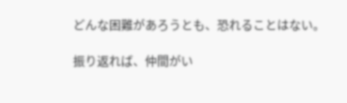どんな困難があろうとも、恐れることはない。

振り返れば、仲間がい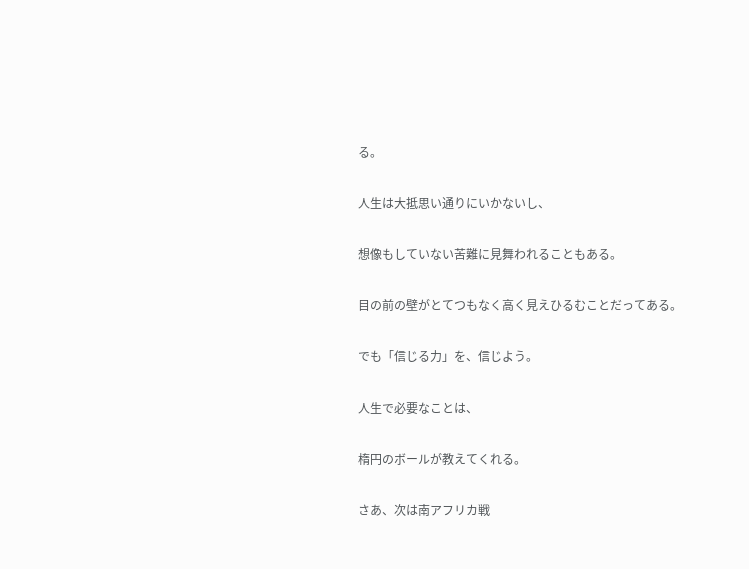る。

人生は大抵思い通りにいかないし、

想像もしていない苦難に見舞われることもある。

目の前の壁がとてつもなく高く見えひるむことだってある。

でも「信じる力」を、信じよう。

人生で必要なことは、

楕円のボールが教えてくれる。

さあ、次は南アフリカ戦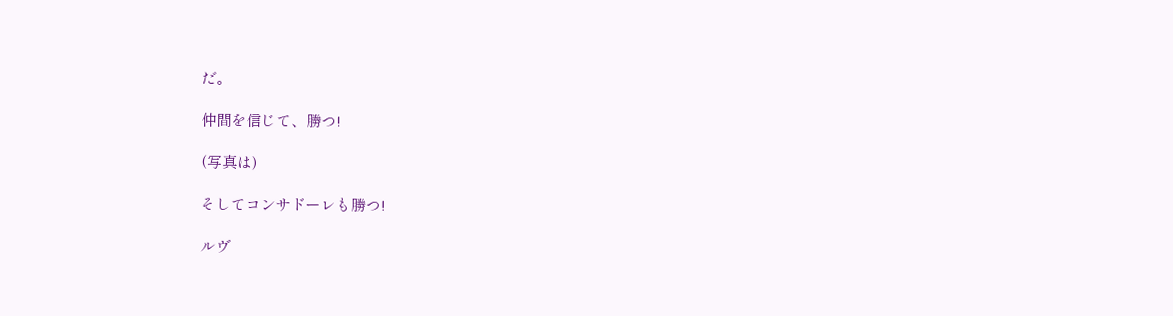だ。

仲間を信じて、勝つ!

(写真は)

そしてコンサドーレも勝つ!

ルヴ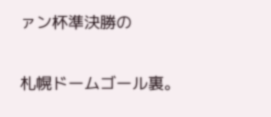ァン杯準決勝の

札幌ドームゴール裏。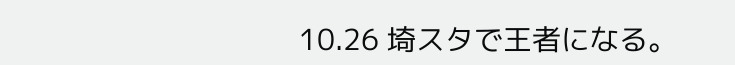10.26 埼スタで王者になる。